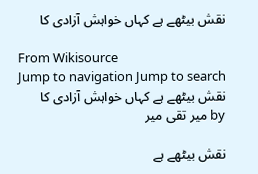نقش بیٹھے ہے کہاں خواہش آزادی کا

From Wikisource
Jump to navigation Jump to search
نقش بیٹھے ہے کہاں خواہش آزادی کا
by میر تقی میر

نقش بیٹھے ہے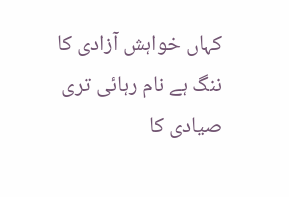کہاں خواہش آزادی کا
ننگ ہے نام رہائی تری صیادی کا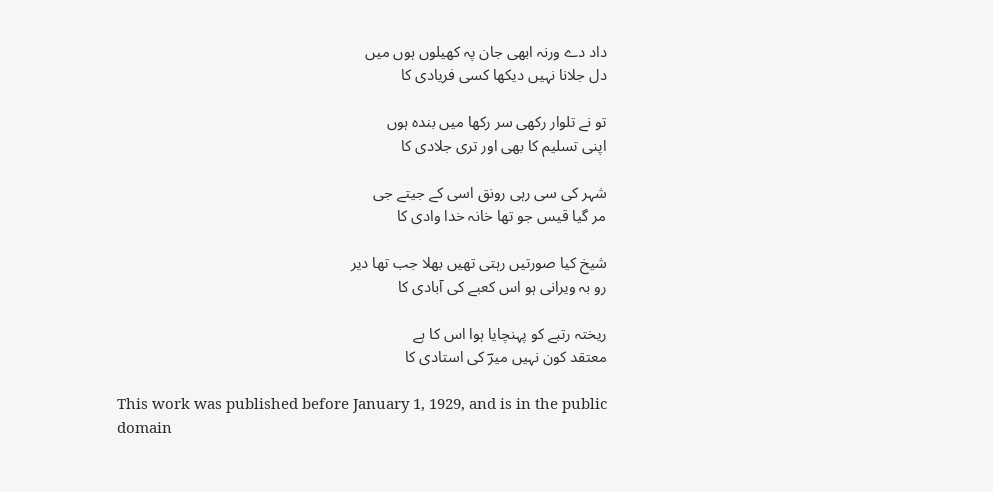داد دے ورنہ ابھی جان پہ کھیلوں ہوں میں
دل جلانا نہیں دیکھا کسی فریادی کا

تو نے تلوار رکھی سر رکھا میں بندہ ہوں
اپنی تسلیم کا بھی اور تری جلادی کا

شہر کی سی رہی رونق اسی کے جیتے جی
مر گیا قیس جو تھا خانہ خدا وادی کا

شیخ کیا صورتیں رہتی تھیں بھلا جب تھا دیر
رو بہ ویرانی ہو اس کعبے کی آبادی کا

ریختہ رتبے کو پہنچایا ہوا اس کا ہے
معتقد کون نہیں میرؔ کی استادی کا

This work was published before January 1, 1929, and is in the public domain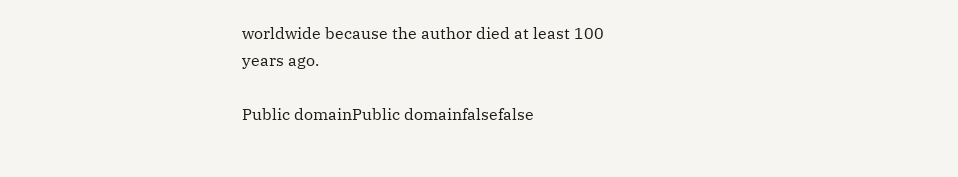worldwide because the author died at least 100 years ago.

Public domainPublic domainfalsefalse